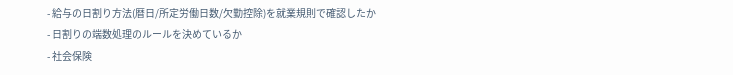- 給与の日割り方法(暦日/所定労働日数/欠勤控除)を就業規則で確認したか
- 日割りの端数処理のルールを決めているか
- 社会保険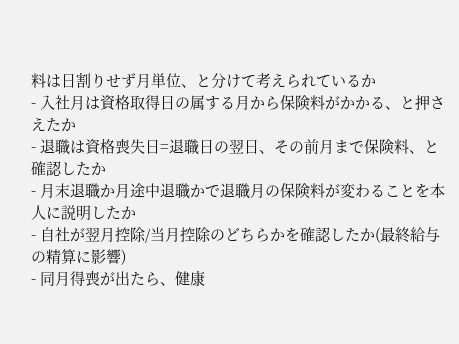料は日割りせず月単位、と分けて考えられているか
- 入社月は資格取得日の属する月から保険料がかかる、と押さえたか
- 退職は資格喪失日=退職日の翌日、その前月まで保険料、と確認したか
- 月末退職か月途中退職かで退職月の保険料が変わることを本人に説明したか
- 自社が翌月控除/当月控除のどちらかを確認したか(最終給与の精算に影響)
- 同月得喪が出たら、健康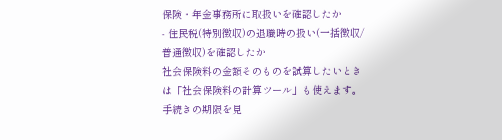保険・年金事務所に取扱いを確認したか
- 住民税(特別徴収)の退職時の扱い(一括徴収/普通徴収)を確認したか
社会保険料の金額そのものを試算したいときは「社会保険料の計算ツール」も使えます。手続きの期限を見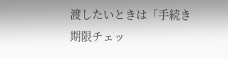渡したいときは「手続き期限チェッ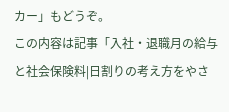カー」もどうぞ。
この内容は記事「入社・退職月の給与と社会保険料|日割りの考え方をやさ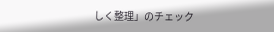しく整理」のチェック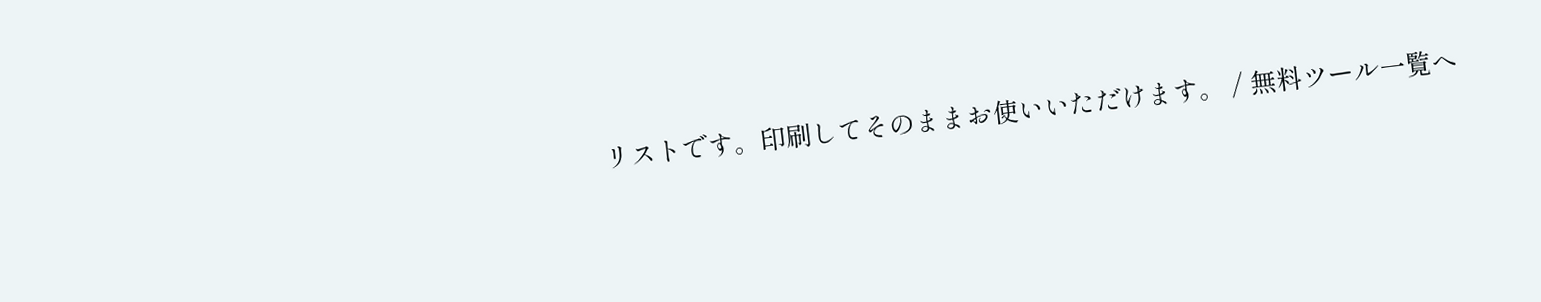リストです。印刷してそのままお使いいただけます。 / 無料ツール一覧へ